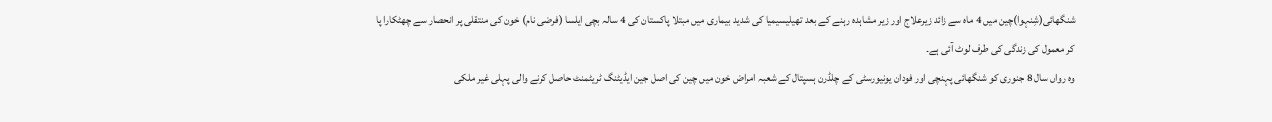شنگھائی(شِنہوا)چین میں 4 ماہ سے زائد زیرعلاج اور زیر مشاہدہ رہنے کے بعد تھیلیسیمیا کی شدید بیماری میں مبتلا پاکستان کی 4 سالہ بچی ایلسا (فرضی نام) خون کی منتقلی پر انحصار سے چھٹکارا پا کر معمول کی زندگی کی طرف لوٹ آئی ہے۔
وہ رواں سال 8 جنوری کو شنگھائی پہنچی اور فودان یونیورسٹی کے چلڈرن ہسپتال کے شعبہ امراض خون میں چین کی اصل جین ایڈیٹنگ ٹریٹمنٹ حاصل کرنے والی پہلی غیر ملکی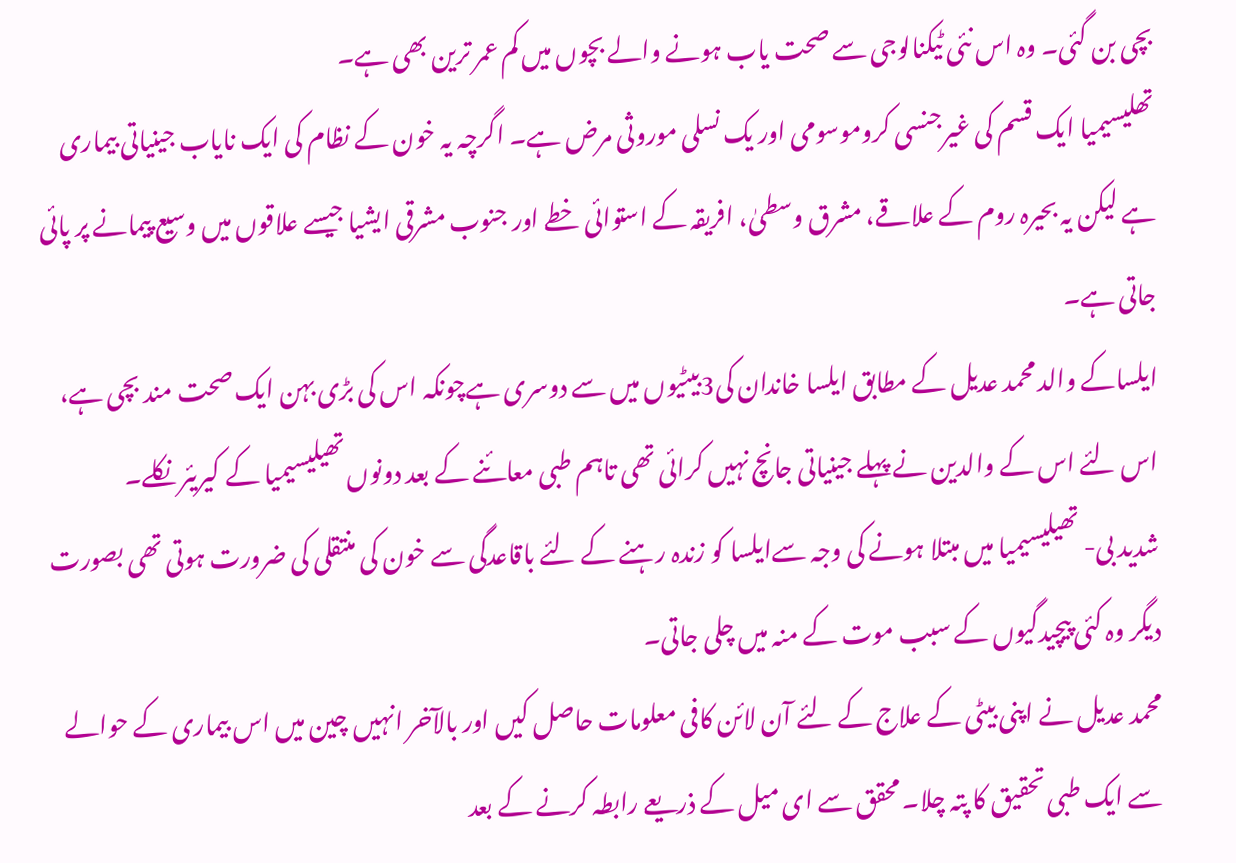بچی بن گئی۔ وہ اس نئی ٹیکنالوجی سے صحت یاب ہونے والے بچوں میں کم عمر ترین بھی ہے۔
تھلیسیمیا ایک قسم کی غیرجنسی کروموسومی اور یک نسلی موروثی مرض ہے۔ اگرچہ یہ خون کے نظام کی ایک نایاب جینیاتی بیماری ہے لیکن یہ بحیرہ روم کے علاقے، مشرق وسطیٰ، افریقہ کے استوائی خطے اور جنوب مشرقی ایشیا جیسے علاقوں میں وسیع پیمانے پر پائی جاتی ہے۔
ایلساکے والد محمد عدیل کے مطابق ایلسا خاندان کی3بیٹیوں میں سے دوسری ہےچونکہ اس کی بڑی بہن ایک صحت مند بچی ہے، اس لئے اس کے والدین نے پہلے جینیاتی جانچ نہیں کرائی تھی تاہم طبی معائنے کے بعد دونوں تھیلیسیمیا کے کیریئر نکلے۔
شدید بی- تھیلیسیمیا میں مبتلا ہونے کی وجہ سےایلسا کو زندہ رہنے کے لئے باقاعدگی سے خون کی منتقلی کی ضرورت ہوتی تھی بصورت دیگر وہ کئی پیچیدگیوں کے سبب موت کے منہ میں چلی جاتی۔
محمد عدیل نے اپنی بیٹی کے علاج کے لئے آن لائن کافی معلومات حاصل کیں اور بالآخر انہیں چین میں اس بیماری کے حوالے سے ایک طبی تحقیق کا پتہ چلا۔ محقق سے ای میل کے ذریعے رابطہ کرنے کے بعد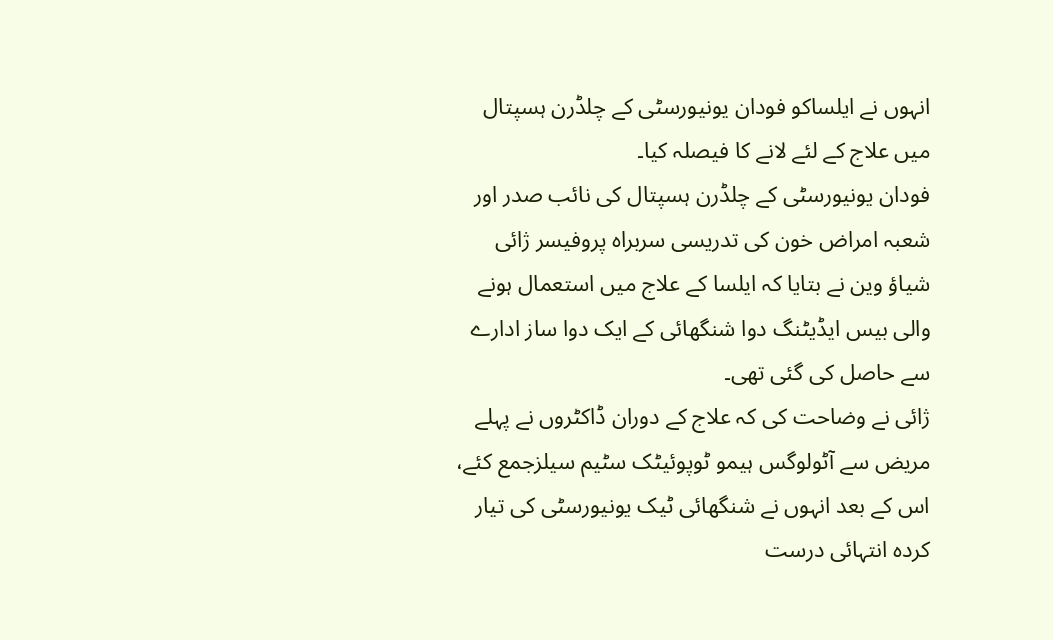انہوں نے ایلساکو فودان یونیورسٹی کے چلڈرن ہسپتال میں علاج کے لئے لانے کا فیصلہ کیا۔
فودان یونیورسٹی کے چلڈرن ہسپتال کی نائب صدر اور شعبہ امراض خون کی تدریسی سربراہ پروفیسر ژائی شیاؤ وین نے بتایا کہ ایلسا کے علاج میں استعمال ہونے والی بیس ایڈیٹنگ دوا شنگھائی کے ایک دوا ساز ادارے سے حاصل کی گئی تھی۔
ژائی نے وضاحت کی کہ علاج کے دوران ڈاکٹروں نے پہلے مریض سے آٹولوگس ہیمو ٹوپوئیٹک سٹیم سیلزجمع کئے، اس کے بعد انہوں نے شنگھائی ٹیک یونیورسٹی کی تیار کردہ انتہائی درست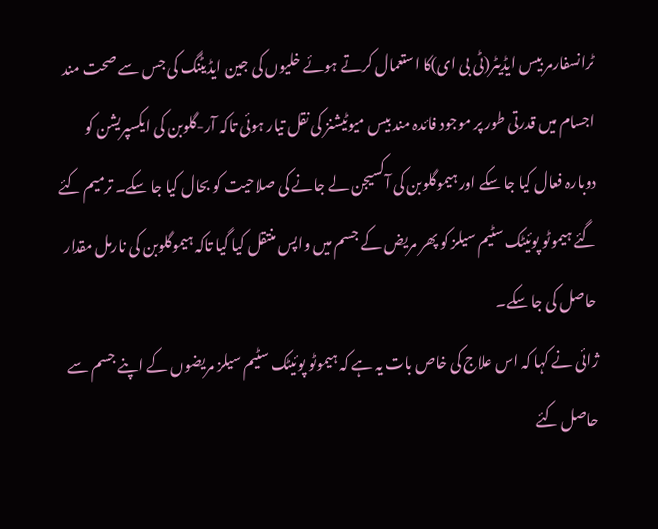ٹرانسفارمر بیس ایڈیٹر(ٹی بی ای)کا استعمال کرتے ہوئے خلیوں کی جین ایڈیٹنگ کی جس سے صحت مند اجسام میں قدرتی طور پر موجود فائدہ مند بیس میوٹیشنز کی نقل تیار ہوئی تاکہ آر-گلوبن کی ایکسپریشن کو دوبارہ فعال کیا جا سکے اور ہیموگلوبن کی آکسیجن لے جانے کی صلاحیت کو بحال کیا جا سکے۔ ترمیم کئے گئے ہیموٹو پوئیٹک سٹیم سیلز کو پھر مریض کے جسم میں واپس منتقل کیا گیا تاکہ ہیموگلوبن کی نارمل مقدار حاصل کی جا سکے۔
ژائی نے کہا کہ اس علاج کی خاص بات یہ ہے کہ ہیموٹو پوئیٹک سٹیم سیلز مریضوں کے اپنے جسم سے حاصل کئے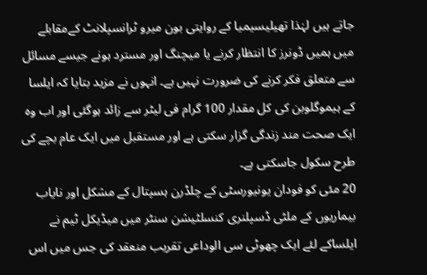جاتے ہیں لہٰذا تھیلیسیمیا کے روایتی بون میرو ٹرانسپلانٹ کےمقابلے میں ہمیں ڈونرز کا انتظار کرنے یا میچنگ اور مسترد ہونے جیسے مسائل سے متعلق فکر کرنے کی ضرورت نہیں ہے۔ انہوں نے مزید بتایا کہ ایلسا کے ہیموگلوبن کی کل مقدار 100 گرام فی لیٹر سے زائد ہوگئی اور اب وہ ایک صحت مند زندگی گزار سکتی ہے اور مستقبل میں ایک عام بچے کی طرح سکول جاسکتی ہے۔
20 مئی کو فودان یونیورسٹی کے چلڈرن ہسپتال کے مشکل اور نایاب بیماریوں کے ملٹی ڈسپلنری کنسلٹیشن سنٹر میں میڈیکل ٹیم نے ایلساکے لئے ایک چھوٹی سی الوداعی تقریب منعقد کی جس میں اس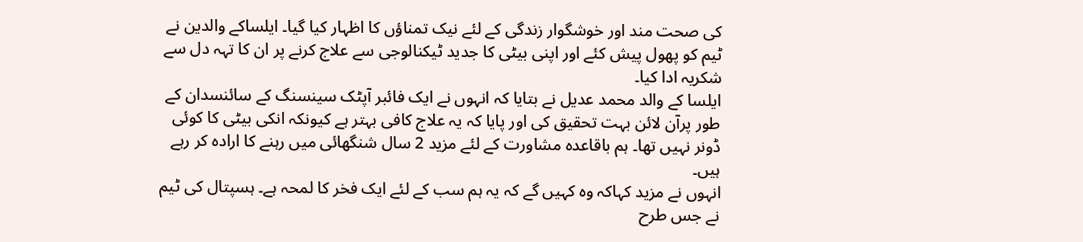کی صحت مند اور خوشگوار زندگی کے لئے نیک تمناؤں کا اظہار کیا گیا۔ ایلساکے والدین نے ٹیم کو پھول پیش کئے اور اپنی بیٹی کا جدید ٹیکنالوجی سے علاج کرنے پر ان کا تہہ دل سے شکریہ ادا کیا۔
ایلسا کے والد محمد عدیل نے بتایا کہ انہوں نے ایک فائبر آپٹک سینسنگ کے سائنسدان کے طور پرآن لائن بہت تحقیق کی اور پایا کہ یہ علاج کافی بہتر ہے کیونکہ انکی بیٹی کا کوئی ڈونر نہیں تھا۔ ہم باقاعدہ مشاورت کے لئے مزید 2 سال شنگھائی میں رہنے کا ارادہ کر رہے ہیں۔
انہوں نے مزید کہاکہ وہ کہیں گے کہ یہ ہم سب کے لئے ایک فخر کا لمحہ ہے۔ ہسپتال کی ٹیم نے جس طرح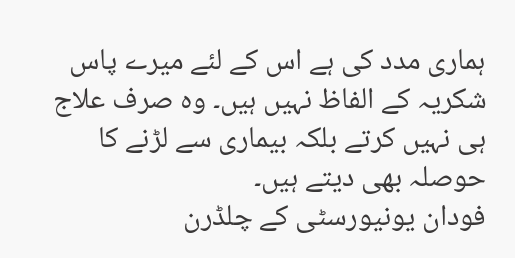ہماری مدد کی ہے اس کے لئے میرے پاس شکریہ کے الفاظ نہیں ہیں۔ وہ صرف علاج ہی نہیں کرتے بلکہ بیماری سے لڑنے کا حوصلہ بھی دیتے ہیں۔
فودان یونیورسٹی کے چلڈرن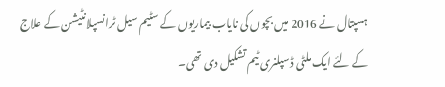ہسپتال نے 2016 میں بچوں کی نایاب بیماریوں کے سٹیم سیل ٹرانسپلانٹیشن کے علاج کے لئے ایک ملٹی ڈسپلنری ٹیم تشکیل دی تھی۔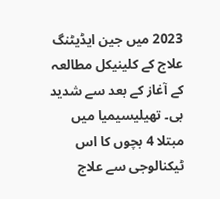2023 میں جین ایڈیٹنگ علاج کے کلینیکل مطالعہ کے آغاز کے بعد سے شدید بی۔ تھیلیسیمیا میں مبتلا 4 بچوں کا اس ٹیکنالوجی سے علاج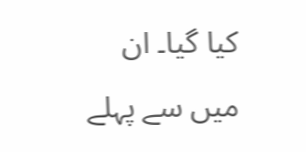کیا گیا۔ ان میں سے پہلے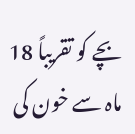بچے کو تقریباً 18 ماہ سے خون کی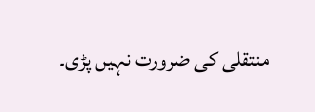منتقلی کی ضرورت نہیں پڑی۔